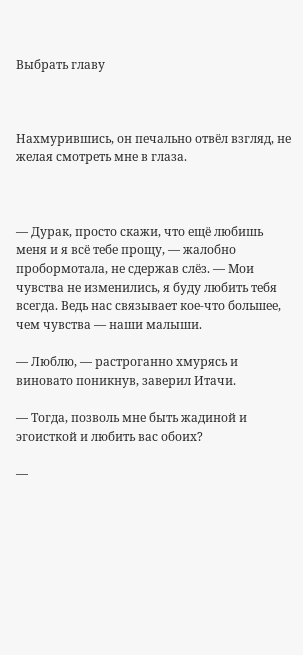Выбрать главу



Нахмурившись, он печально отвёл взгляд, не желая смотреть мне в глаза.



— Дурак, просто скажи, что ещё любишь меня и я всё тебе прощу, — жалобно пробормотала, не сдержав слёз. — Мои чувства не изменились, я буду любить тебя всегда. Ведь нас связывает кое-что большее, чем чувства — наши малыши.

— Люблю, — растроганно хмурясь и виновато поникнув, заверил Итачи.

— Тогда, позволь мне быть жадиной и эгоисткой и любить вас обоих?

—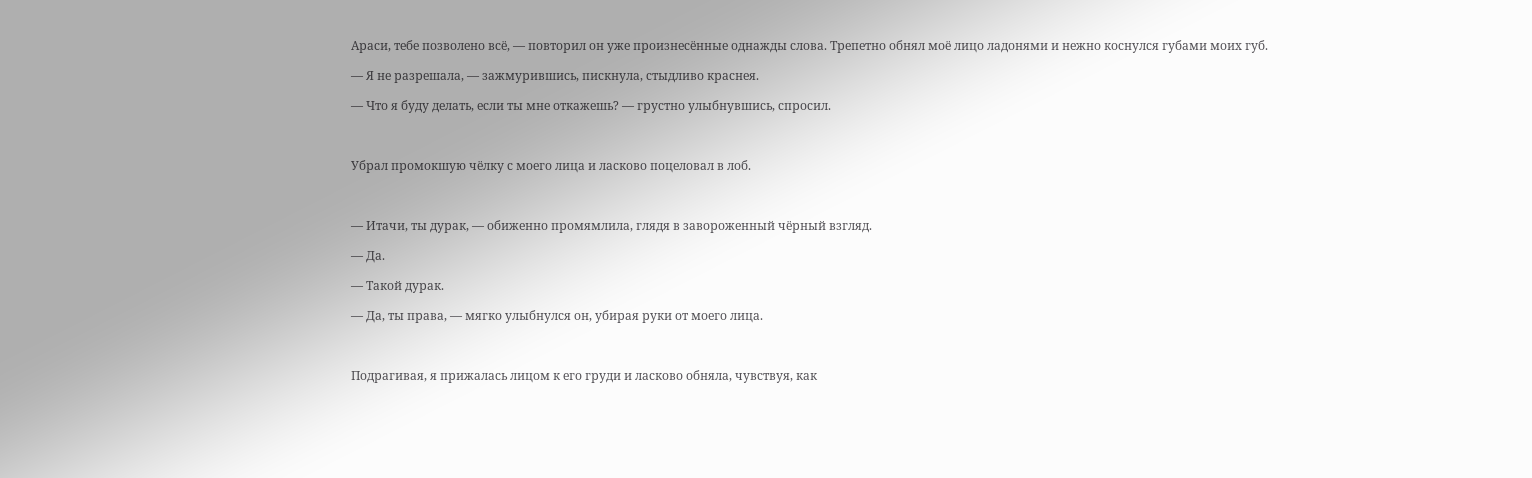Араси, тебе позволено всё, — повторил он уже произнесённые однажды слова. Трепетно обнял моё лицо ладонями и нежно коснулся губами моих губ.

— Я не разрешала, — зажмурившись, пискнула, стыдливо краснея.

— Что я буду делать, если ты мне откажешь? — грустно улыбнувшись, спросил.



Убрал промокшую чёлку с моего лица и ласково поцеловал в лоб.



— Итачи, ты дурак, — обиженно промямлила, глядя в завороженный чёрный взгляд.

— Да.

— Такой дурак.

— Да, ты права, — мягко улыбнулся он, убирая руки от моего лица.



Подрагивая, я прижалась лицом к его груди и ласково обняла, чувствуя, как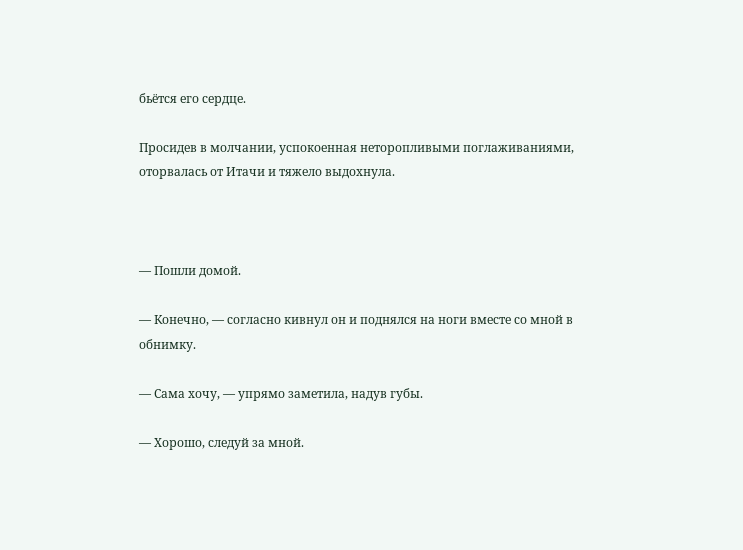бьётся его сердце.

Просидев в молчании, успокоенная неторопливыми поглаживаниями, оторвалась от Итачи и тяжело выдохнула.



— Пошли домой.

— Конечно, — согласно кивнул он и поднялся на ноги вместе со мной в обнимку.

— Сама хочу, — упрямо заметила, надув губы.

— Хорошо, следуй за мной.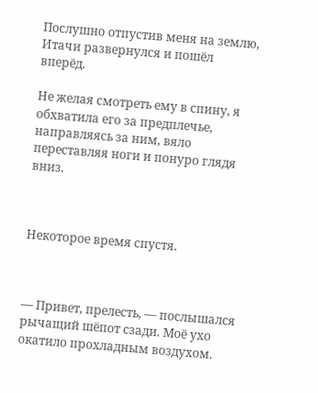Послушно отпустив меня на землю, Итачи развернулся и пошёл вперёд.

Не желая смотреть ему в спину, я обхватила его за предплечье, направляясь за ним, вяло переставляя ноги и понуро глядя вниз.



Некоторое время спустя.



— Привет, прелесть, — послышался рычащий шёпот сзади. Моё ухо окатило прохладным воздухом.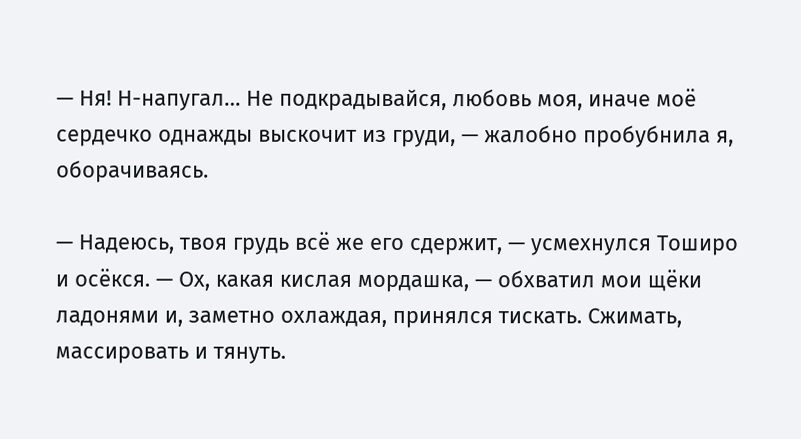— Ня! Н-напугал… Не подкрадывайся, любовь моя, иначе моё сердечко однажды выскочит из груди, — жалобно пробубнила я, оборачиваясь.

— Надеюсь, твоя грудь всё же его сдержит, — усмехнулся Тоширо и осёкся. — Ох, какая кислая мордашка, — обхватил мои щёки ладонями и, заметно охлаждая, принялся тискать. Сжимать, массировать и тянуть.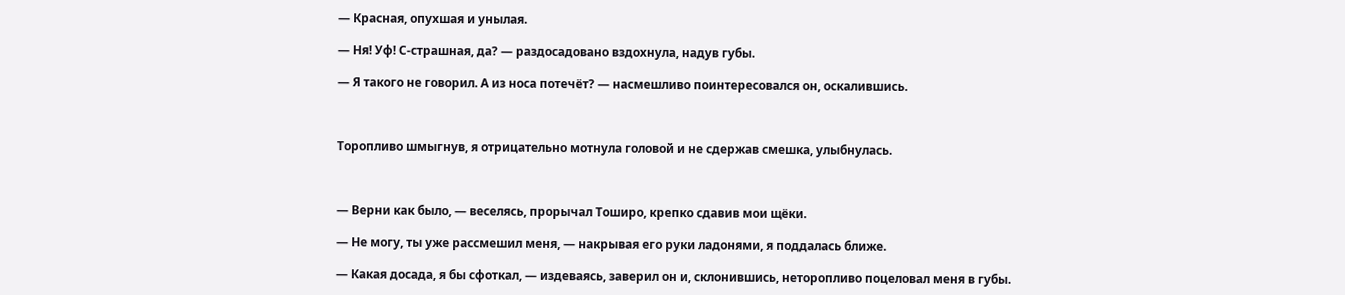— Красная, опухшая и унылая.

— Ня! Уф! С-страшная, да? — раздосадовано вздохнула, надув губы.

— Я такого не говорил. А из носа потечёт? — насмешливо поинтересовался он, оскалившись.



Торопливо шмыгнув, я отрицательно мотнула головой и не сдержав смешка, улыбнулась.



— Верни как было, — веселясь, прорычал Тоширо, крепко сдавив мои щёки.

— Не могу, ты уже рассмешил меня, — накрывая его руки ладонями, я поддалась ближе.

— Какая досада, я бы сфоткал, — издеваясь, заверил он и, склонившись, неторопливо поцеловал меня в губы.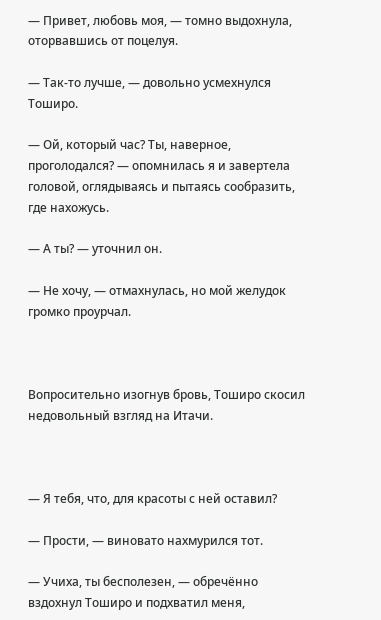— Привет, любовь моя, — томно выдохнула, оторвавшись от поцелуя.

— Так-то лучше, — довольно усмехнулся Тоширо.

— Ой, который час? Ты, наверное, проголодался? — опомнилась я и завертела головой, оглядываясь и пытаясь сообразить, где нахожусь.

— А ты? — уточнил он.

— Не хочу, — отмахнулась, но мой желудок громко проурчал.



Вопросительно изогнув бровь, Тоширо скосил недовольный взгляд на Итачи.



— Я тебя, что, для красоты с ней оставил?

— Прости, — виновато нахмурился тот.

— Учиха, ты бесполезен, — обречённо вздохнул Тоширо и подхватил меня,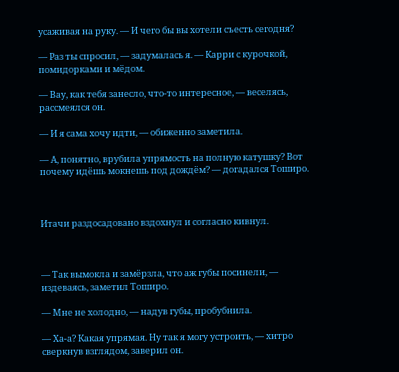усаживая на руку. — И чего бы вы хотели съесть сегодня?

— Раз ты спросил, — задумалась я. — Карри с курочкой, помидорками и мёдом.

— Вау, как тебя занесло, что-то интересное, — веселясь, рассмеялся он.

— И я сама хочу идти, — обиженно заметила.

— А, понятно, врубила упрямость на полную катушку? Вот почему идёшь мокнешь под дождём? — догадался Тоширо.



Итачи раздосадовано вздохнул и согласно кивнул.



— Так вымокла и замёрзла, что аж губы посинели, — издеваясь, заметил Тоширо.

— Мне не холодно, — надув губы, пробубнила.

— Ха-а? Какая упрямая. Ну так я могу устроить, — хитро сверкнув взглядом, заверил он.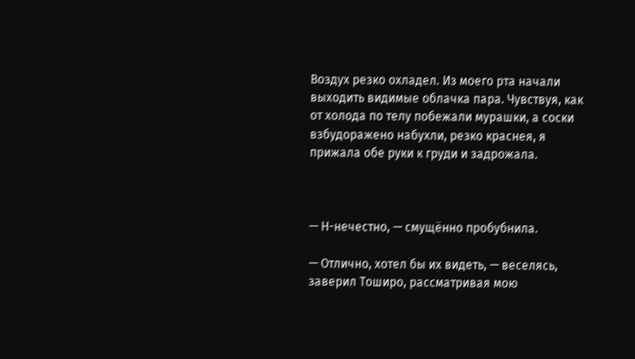Воздух резко охладел. Из моего рта начали выходить видимые облачка пара. Чувствуя, как от холода по телу побежали мурашки, а соски взбудоражено набухли, резко краснея, я прижала обе руки к груди и задрожала.



— Н-нечестно, — смущённо пробубнила.

— Отлично, хотел бы их видеть, — веселясь, заверил Тоширо, рассматривая мою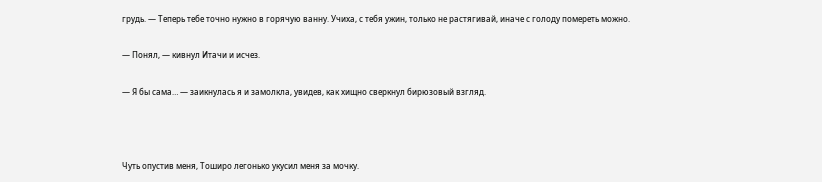грудь. — Теперь тебе точно нужно в горячую ванну. Учиха, с тебя ужин, только не растягивай, иначе с голоду помереть можно.

— Понял, — кивнул Итачи и исчез.

— Я бы сама… — заикнулась я и замолкла, увидев, как хищно сверкнул бирюзовый взгляд.



Чуть опустив меня, Тоширо легонько укусил меня за мочку.